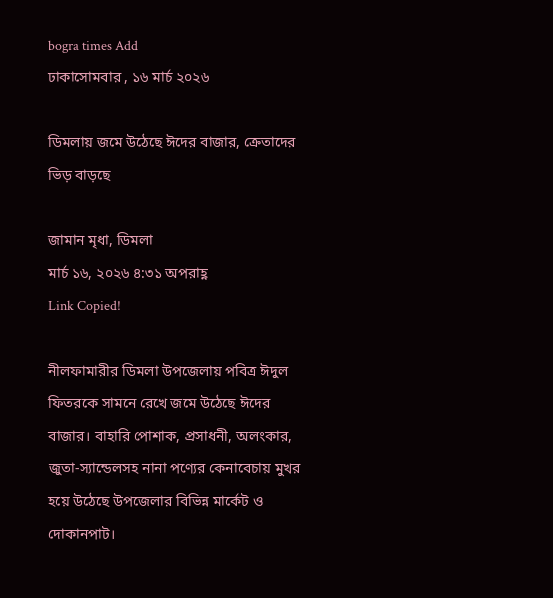bogra times Add
ঢাকাসোমবার , ১৬ মার্চ ২০২৬

ডিমলায় জমে উঠেছে ঈদের বাজার, ক্রেতাদের ভিড় বাড়ছে

জামান মৃধা, ডিমলা
মার্চ ১৬, ২০২৬ ৪:৩১ অপরাহ্ণ
Link Copied!

নীলফামারীর ডিমলা উপজেলায় পবিত্র ঈদুল ফিতরকে সামনে রেখে জমে উঠেছে ঈদের বাজার। বাহারি পোশাক, প্রসাধনী, অলংকার, জুতা-স্যান্ডেলসহ নানা পণ্যের কেনাবেচায় মুখর হয়ে উঠেছে উপজেলার বিভিন্ন মার্কেট ও দোকানপাট।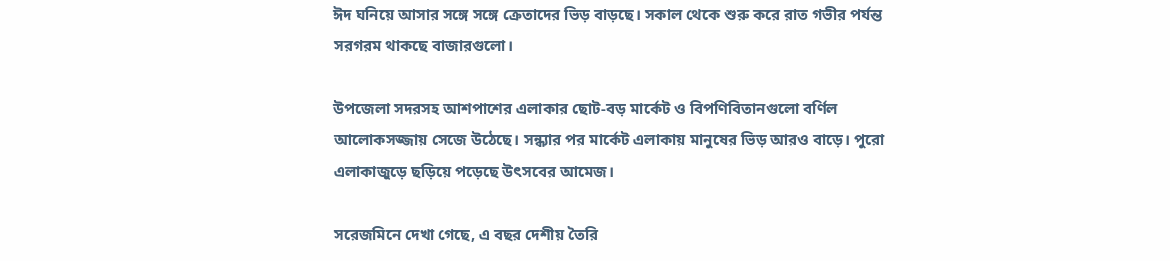ঈদ ঘনিয়ে আসার সঙ্গে সঙ্গে ক্রেতাদের ভিড় বাড়ছে। সকাল থেকে শুরু করে রাত গভীর পর্যন্ত সরগরম থাকছে বাজারগুলো।

উপজেলা সদরসহ আশপাশের এলাকার ছোট-বড় মার্কেট ও বিপণিবিতানগুলো বর্ণিল আলোকসজ্জায় সেজে উঠেছে। সন্ধ্যার পর মার্কেট এলাকায় মানুষের ভিড় আরও বাড়ে। পুরো এলাকাজুড়ে ছড়িয়ে পড়েছে উৎসবের আমেজ।

সরেজমিনে দেখা গেছে, এ বছর দেশীয় তৈরি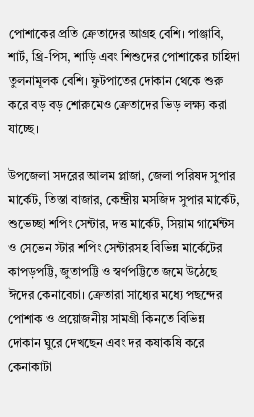পোশাকের প্রতি ক্রেতাদের আগ্রহ বেশি। পাঞ্জাবি, শার্ট, থ্রি-পিস, শাড়ি এবং শিশুদের পোশাকের চাহিদা তুলনামূলক বেশি। ফুটপাতের দোকান থেকে শুরু করে বড় বড় শোরুমেও ক্রেতাদের ভিড় লক্ষ্য করা যাচ্ছে।

উপজেলা সদরের আলম প্লাজা, জেলা পরিষদ সুপার মার্কেট, তিস্তা বাজার, কেন্দ্রীয় মসজিদ সুপার মার্কেট, শুভেচ্ছা শপিং সেন্টার, দত্ত মার্কেট, সিয়াম গার্মেন্টস ও সেভেন স্টার শপিং সেন্টারসহ বিভিন্ন মার্কেটের কাপড়পট্টি, জুতাপট্টি ও স্বর্ণপট্টিতে জমে উঠেছে ঈদের কেনাবেচা। ক্রেতারা সাধ্যের মধ্যে পছন্দের পোশাক ও প্রয়োজনীয় সামগ্রী কিনতে বিভিন্ন দোকান ঘুরে দেখছেন এবং দর কষাকষি করে কেনাকাটা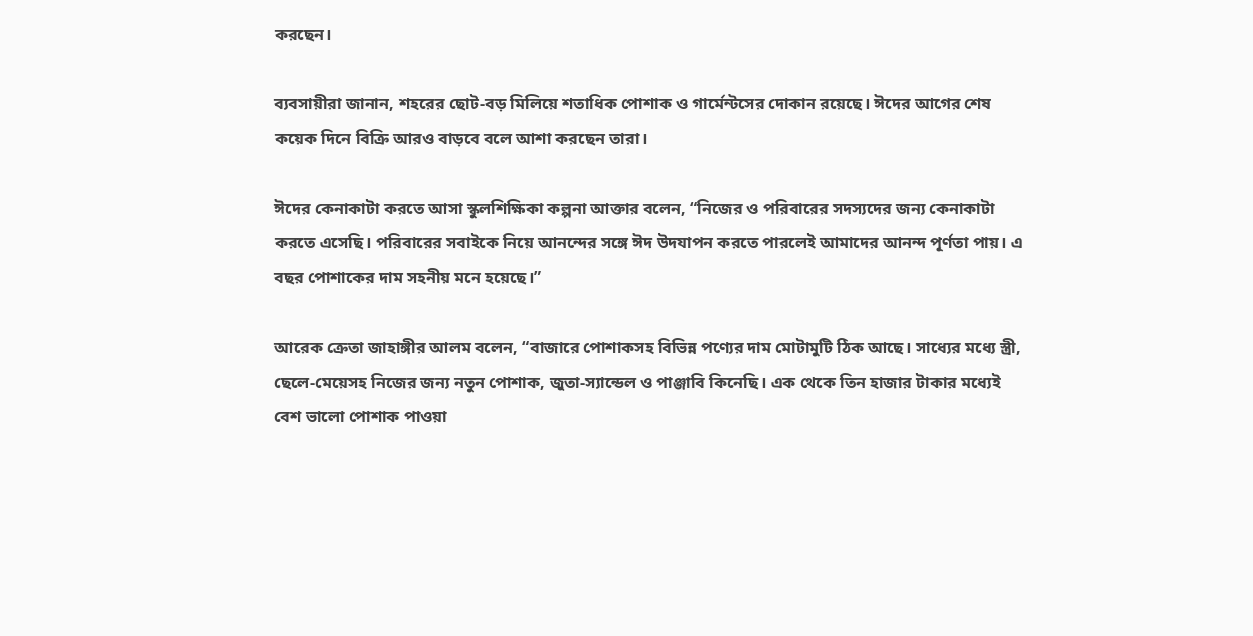করছেন।

ব্যবসায়ীরা জানান, শহরের ছোট-বড় মিলিয়ে শতাধিক পোশাক ও গার্মেন্টসের দোকান রয়েছে। ঈদের আগের শেষ কয়েক দিনে বিক্রি আরও বাড়বে বলে আশা করছেন তারা।

ঈদের কেনাকাটা করতে আসা স্কুলশিক্ষিকা কল্পনা আক্তার বলেন, “নিজের ও পরিবারের সদস্যদের জন্য কেনাকাটা করতে এসেছি। পরিবারের সবাইকে নিয়ে আনন্দের সঙ্গে ঈদ উদযাপন করতে পারলেই আমাদের আনন্দ পূর্ণতা পায়। এ বছর পোশাকের দাম সহনীয় মনে হয়েছে।”

আরেক ক্রেতা জাহাঙ্গীর আলম বলেন, “বাজারে পোশাকসহ বিভিন্ন পণ্যের দাম মোটামুটি ঠিক আছে। সাধ্যের মধ্যে স্ত্রী, ছেলে-মেয়েসহ নিজের জন্য নতুন পোশাক, জুতা-স্যান্ডেল ও পাঞ্জাবি কিনেছি। এক থেকে তিন হাজার টাকার মধ্যেই বেশ ভালো পোশাক পাওয়া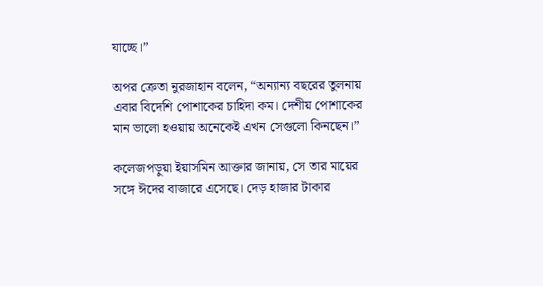যাচ্ছে।”

অপর ক্রেতা নুরজাহান বলেন, “অন্যান্য বছরের তুলনায় এবার বিদেশি পোশাকের চাহিদা কম। দেশীয় পোশাকের মান ভালো হওয়ায় অনেকেই এখন সেগুলো কিনছেন।”

কলেজপড়ুয়া ইয়াসমিন আক্তার জানায়, সে তার মায়ের সঙ্গে ঈদের বাজারে এসেছে। দেড় হাজার টাকার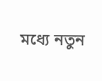মধ্যে নতুন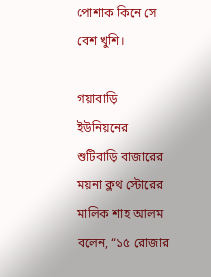পোশাক কিনে সে বেশ খুশি।

গয়াবাড়ি ইউনিয়নের শুটিবাড়ি বাজারের ময়না ক্লথ স্টোরের মালিক শাহ আলম বলেন, “১৫ রোজার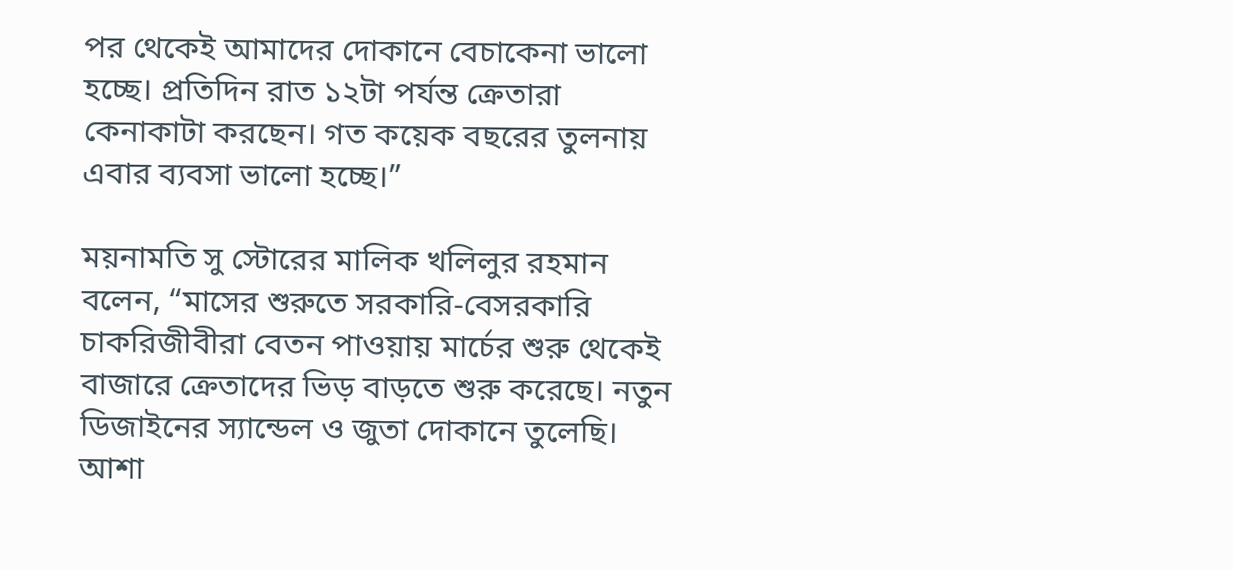পর থেকেই আমাদের দোকানে বেচাকেনা ভালো হচ্ছে। প্রতিদিন রাত ১২টা পর্যন্ত ক্রেতারা কেনাকাটা করছেন। গত কয়েক বছরের তুলনায় এবার ব্যবসা ভালো হচ্ছে।”

ময়নামতি সু স্টোরের মালিক খলিলুর রহমান বলেন, “মাসের শুরুতে সরকারি-বেসরকারি চাকরিজীবীরা বেতন পাওয়ায় মার্চের শুরু থেকেই বাজারে ক্রেতাদের ভিড় বাড়তে শুরু করেছে। নতুন ডিজাইনের স্যান্ডেল ও জুতা দোকানে তুলেছি। আশা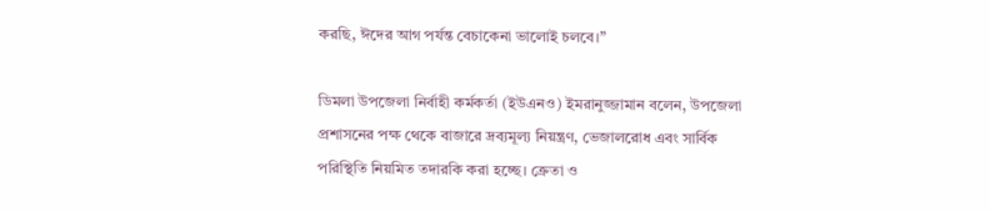করছি, ঈদের আগ পর্যন্ত বেচাকেনা ভালোই চলবে।”

ডিমলা উপজেলা নির্বাহী কর্মকর্তা (ইউএনও) ইমরানুজ্জামান বলেন, উপজেলা প্রশাসনের পক্ষ থেকে বাজারে দ্রব্যমূল্য নিয়ন্ত্রণ, ভেজালরোধ এবং সার্বিক পরিস্থিতি নিয়মিত তদারকি করা হচ্ছে। ক্রেতা ও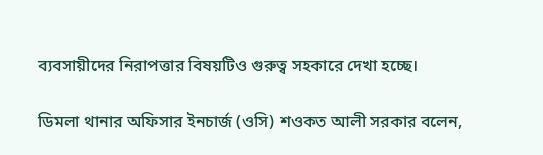ব্যবসায়ীদের নিরাপত্তার বিষয়টিও গুরুত্ব সহকারে দেখা হচ্ছে।

ডিমলা থানার অফিসার ইনচার্জ (ওসি) শওকত আলী সরকার বলেন,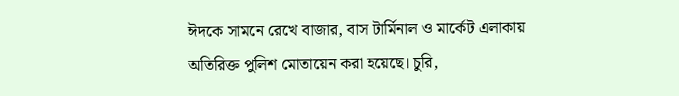ঈদকে সামনে রেখে বাজার, বাস টার্মিনাল ও মার্কেট এলাকায় অতিরিক্ত পুলিশ মোতায়েন করা হয়েছে। চুরি,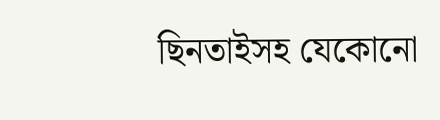ছিনতাইসহ যেকোনো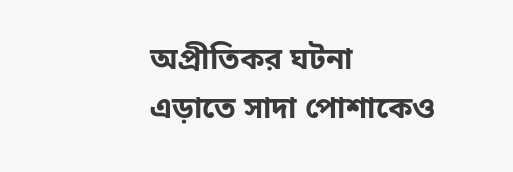অপ্রীতিকর ঘটনা এড়াতে সাদা পোশাকেও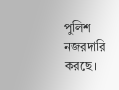পুলিশ নজরদারি করছে।